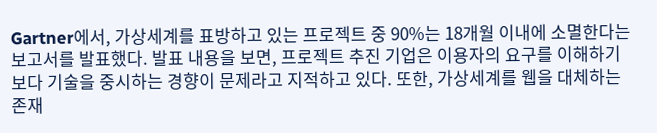Gartner에서, 가상세계를 표방하고 있는 프로젝트 중 90%는 18개월 이내에 소멸한다는
보고서를 발표했다. 발표 내용을 보면, 프로젝트 추진 기업은 이용자의 요구를 이해하기 보다 기술을 중시하는 경향이 문제라고 지적하고 있다. 또한, 가상세계를 웹을 대체하는 존재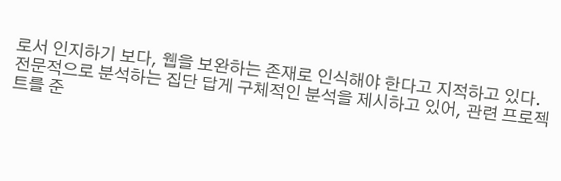로서 인지하기 보다, 웹을 보완하는 존재로 인식해야 한다고 지적하고 있다.
전문적으로 분석하는 집단 답게 구체적인 분석을 제시하고 있어, 관련 프로젝트를 준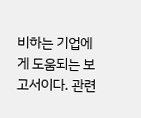비하는 기업에게 도움되는 보고서이다. 관련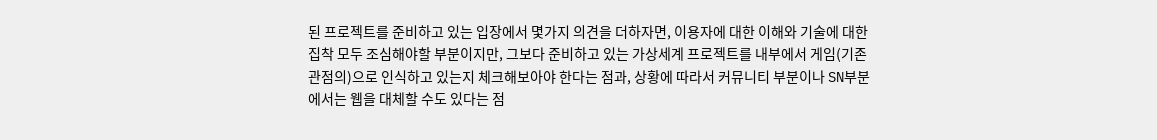된 프로젝트를 준비하고 있는 입장에서 몇가지 의견을 더하자면, 이용자에 대한 이해와 기술에 대한 집착 모두 조심해야할 부분이지만, 그보다 준비하고 있는 가상세계 프로젝트를 내부에서 게임(기존 관점의)으로 인식하고 있는지 체크해보아야 한다는 점과, 상황에 따라서 커뮤니티 부분이나 SN부분에서는 웹을 대체할 수도 있다는 점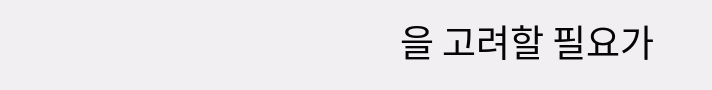을 고려할 필요가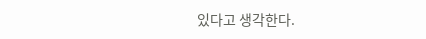있다고 생각한다.